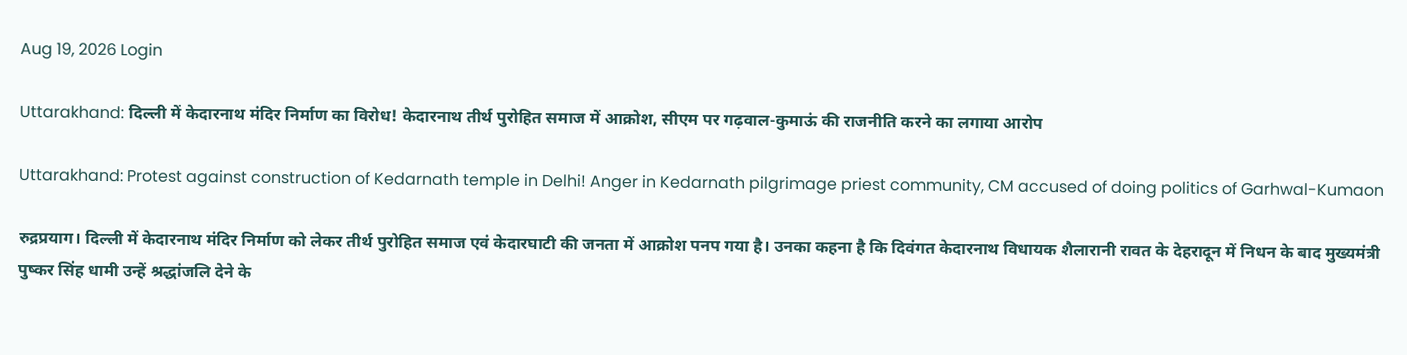Aug 19, 2026 Login

Uttarakhand: दिल्ली में केदारनाथ मंदिर निर्माण का विरोध! केदारनाथ तीर्थ पुरोहित समाज में आक्रोश, सीएम पर गढ़वाल-कुमाऊं की राजनीति करने का लगाया आरोप

Uttarakhand: Protest against construction of Kedarnath temple in Delhi! Anger in Kedarnath pilgrimage priest community, CM accused of doing politics of Garhwal-Kumaon

रुद्रप्रयाग। दिल्ली में केदारनाथ मंदिर निर्माण को लेकर तीर्थ पुरोहित समाज एवं केदारघाटी की जनता में आक्रोश पनप गया है। उनका कहना है कि दिवंगत केदारनाथ विधायक शैलारानी रावत के देहरादून में निधन के बाद मुख्यमंत्री पुष्कर सिंह धामी उन्हें श्रद्धांजलि देने के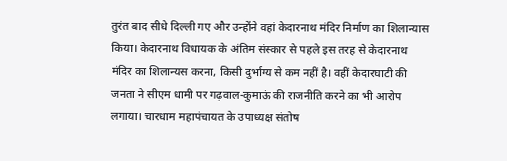तुरंत बाद सीधे दिल्ली गए और उन्होंने वहां केदारनाथ मंदिर निर्माण का शिलान्यास किया। केदारनाथ विधायक के अंतिम संस्कार से पहले इस तरह से केदारनाथ मंदिर का शिलान्यस करना, किसी दुर्भाग्य से कम नहीं है। वहीं केदारघाटी की जनता ने सीएम धामी पर गढ़वाल-कुमाऊं की राजनीति करने का भी आरोप लगाया। चारधाम महापंचायत के उपाध्यक्ष संतोष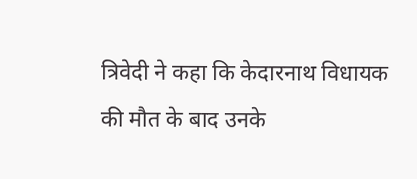त्रिवेदी ने कहा कि केदारनाथ विधायक की मौत के बाद उनके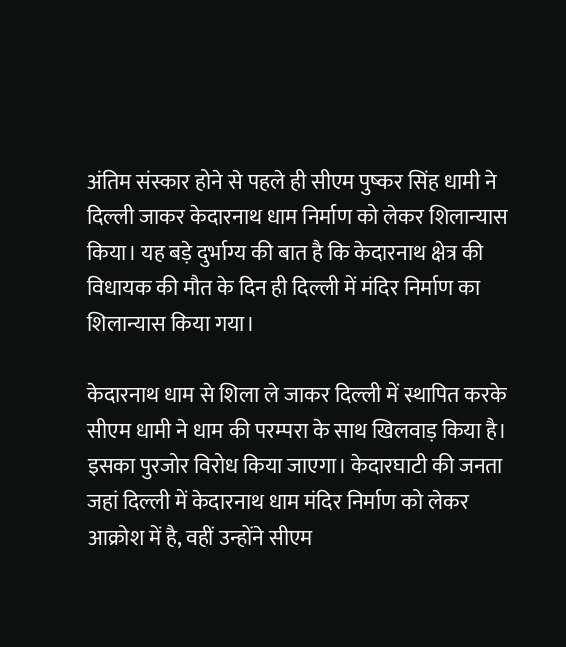अंतिम संस्कार होने से पहले ही सीएम पुष्कर सिंह धामी ने दिल्ली जाकर केदारनाथ धाम निर्माण को लेकर शिलान्यास किया। यह बड़े दुर्भाग्य की बात है कि केदारनाथ क्षेत्र की विधायक की मौत के दिन ही दिल्ली में मंदिर निर्माण का शिलान्यास किया गया।

केदारनाथ धाम से शिला ले जाकर दिल्ली में स्थापित करके सीएम धामी ने धाम की परम्परा के साथ खिलवाड़ किया है। इसका पुरजोर विरोध किया जाएगा। केदारघाटी की जनता जहां दिल्ली में केदारनाथ धाम मंदिर निर्माण को लेकर आक्रोश में है, वहीं उन्होंने सीएम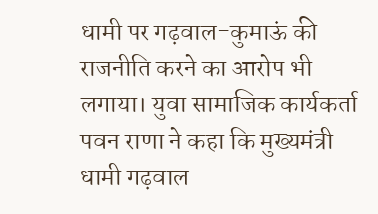धामी पर गढ़वाल-कुमाऊं की राजनीति करने का आरोप भी लगाया। युवा सामाजिक कार्यकर्ता पवन राणा ने कहा कि मुख्यमंत्री धामी गढ़वाल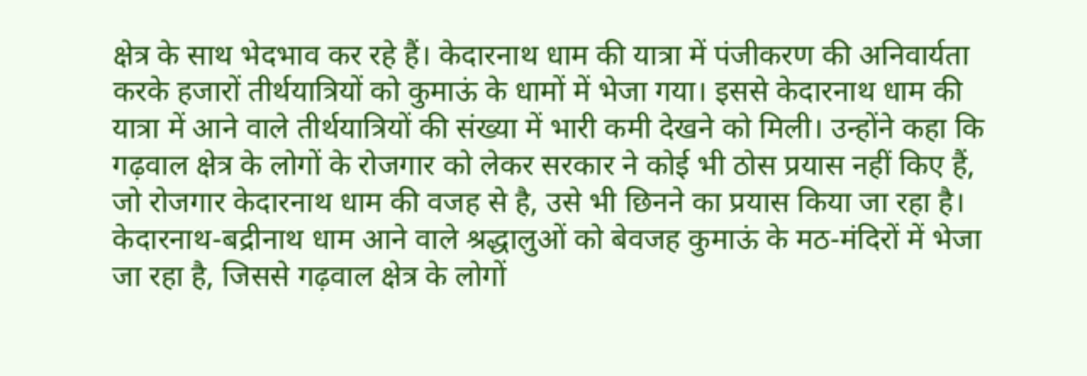क्षेत्र के साथ भेदभाव कर रहे हैं। केदारनाथ धाम की यात्रा में पंजीकरण की अनिवार्यता करके हजारों तीर्थयात्रियों को कुमाऊं के धामों में भेजा गया। इससे केदारनाथ धाम की यात्रा में आने वाले तीर्थयात्रियों की संख्या में भारी कमी देखने को मिली। उन्होंने कहा कि गढ़वाल क्षेत्र के लोगों के रोजगार को लेकर सरकार ने कोई भी ठोस प्रयास नहीं किए हैं, जो रोजगार केदारनाथ धाम की वजह से है, उसे भी छिनने का प्रयास किया जा रहा है। केदारनाथ-बद्रीनाथ धाम आने वाले श्रद्धालुओं को बेवजह कुमाऊं के मठ-मंदिरों में भेजा जा रहा है, जिससे गढ़वाल क्षेत्र के लोगों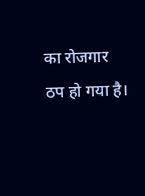का रोजगार ठप हो गया है।